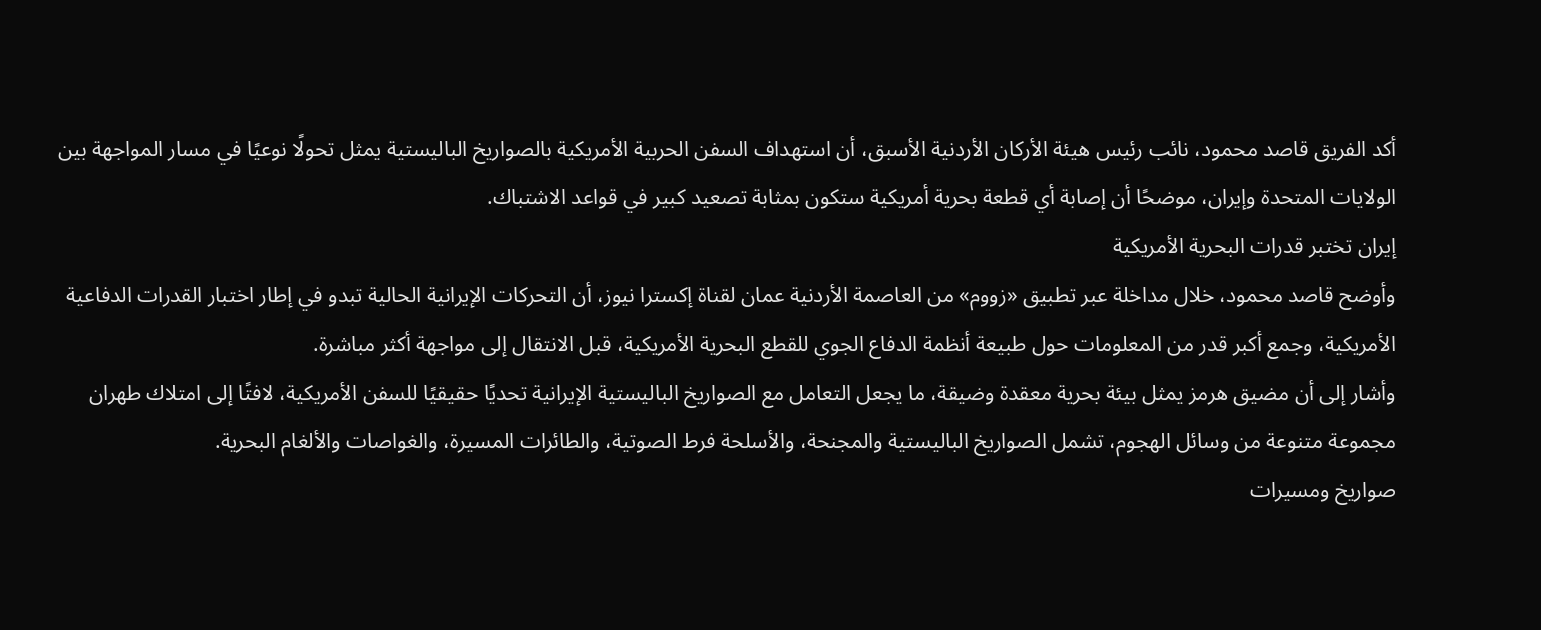أكد الفريق قاصد محمود، نائب رئيس هيئة الأركان الأردنية الأسبق، أن استهداف السفن الحربية الأمريكية بالصواريخ الباليستية يمثل تحولًا نوعيًا في مسار المواجهة بين الولايات المتحدة وإيران، موضحًا أن إصابة أي قطعة بحرية أمريكية ستكون بمثابة تصعيد كبير في قواعد الاشتباك.
إيران تختبر قدرات البحرية الأمريكية
وأوضح قاصد محمود، خلال مداخلة عبر تطبيق «زووم» من العاصمة الأردنية عمان لقناة إكسترا نيوز، أن التحركات الإيرانية الحالية تبدو في إطار اختبار القدرات الدفاعية الأمريكية، وجمع أكبر قدر من المعلومات حول طبيعة أنظمة الدفاع الجوي للقطع البحرية الأمريكية، قبل الانتقال إلى مواجهة أكثر مباشرة.
وأشار إلى أن مضيق هرمز يمثل بيئة بحرية معقدة وضيقة، ما يجعل التعامل مع الصواريخ الباليستية الإيرانية تحديًا حقيقيًا للسفن الأمريكية، لافتًا إلى امتلاك طهران مجموعة متنوعة من وسائل الهجوم، تشمل الصواريخ الباليستية والمجنحة، والأسلحة فرط الصوتية، والطائرات المسيرة، والغواصات والألغام البحرية.
صواريخ ومسيرات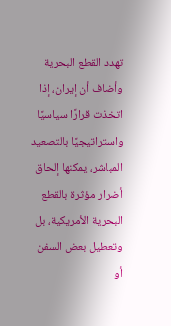تهدد القطع البحرية
وأضاف أن إيران، إذا اتخذت قرارًا سياسيًا واستراتيجيًا بالتصعيد المباشر، يمكنها إلحاق أضرار مؤثرة بالقطع البحرية الأمريكية، بل وتعطيل بعض السفن أو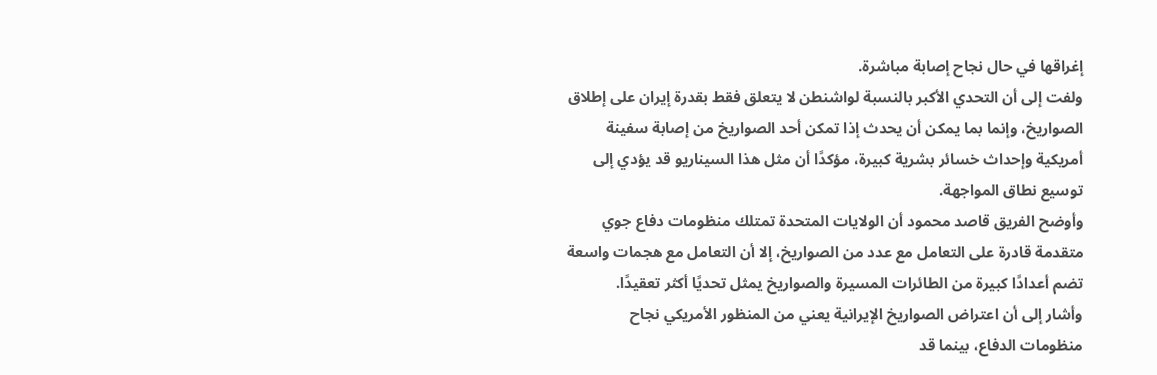إغراقها في حال نجاح إصابة مباشرة.
ولفت إلى أن التحدي الأكبر بالنسبة لواشنطن لا يتعلق فقط بقدرة إيران على إطلاق الصواريخ، وإنما بما يمكن أن يحدث إذا تمكن أحد الصواريخ من إصابة سفينة أمريكية وإحداث خسائر بشرية كبيرة، مؤكدًا أن مثل هذا السيناريو قد يؤدي إلى توسيع نطاق المواجهة.
وأوضح الفريق قاصد محمود أن الولايات المتحدة تمتلك منظومات دفاع جوي متقدمة قادرة على التعامل مع عدد من الصواريخ، إلا أن التعامل مع هجمات واسعة تضم أعدادًا كبيرة من الطائرات المسيرة والصواريخ يمثل تحديًا أكثر تعقيدًا.
وأشار إلى أن اعتراض الصواريخ الإيرانية يعني من المنظور الأمريكي نجاح منظومات الدفاع، بينما قد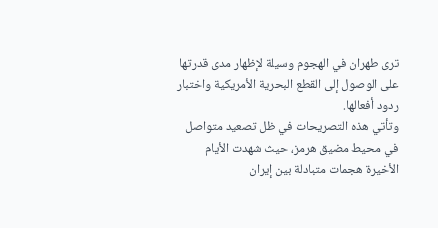ترى طهران في الهجوم وسيلة لإظهار مدى قدرتها على الوصول إلى القطع البحرية الأمريكية واختبار ردود أفعالها.
وتأتي هذه التصريحات في ظل تصعيد متواصل في محيط مضيق هرمز، حيث شهدت الأيام الأخيرة هجمات متبادلة بين إيران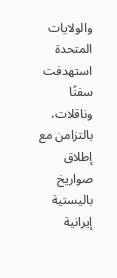والولايات المتحدة استهدفت سفنًا وناقلات، بالتزامن مع إطلاق صواريخ باليستية إيرانية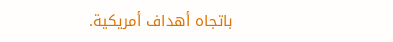باتجاه أهداف أمريكية.